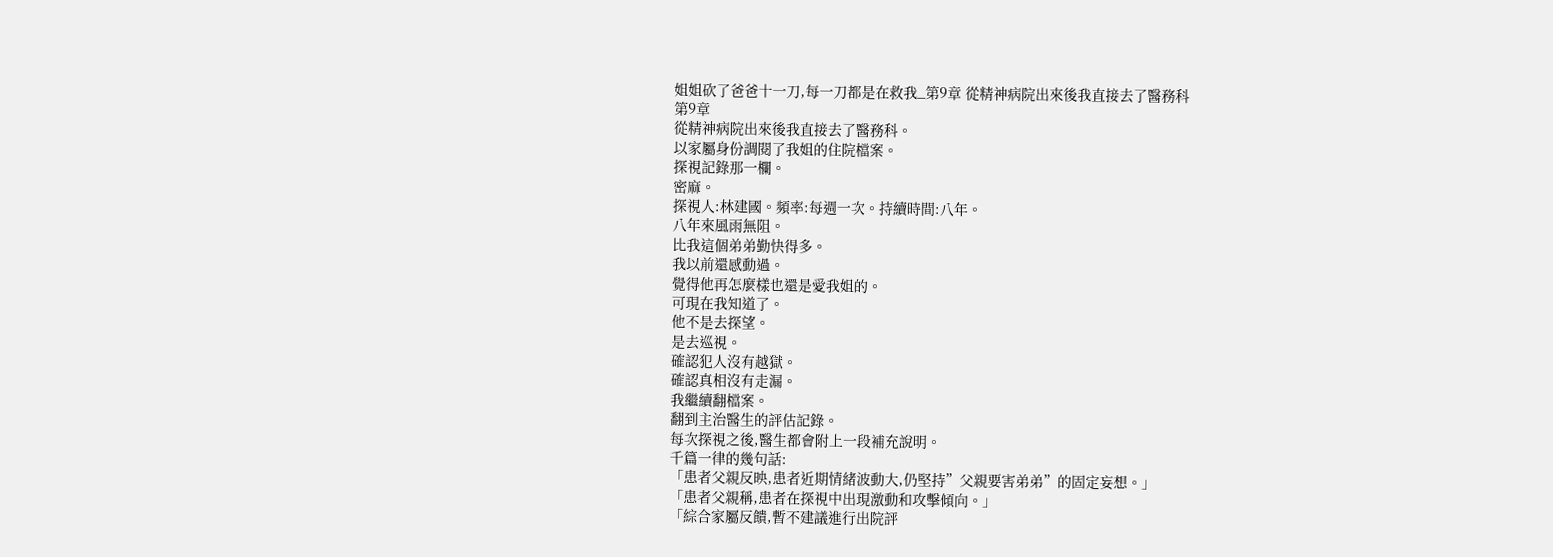姐姐砍了爸爸十一刀,每一刀都是在救我_第9章 從精神病院出來後我直接去了醫務科
第9章
從精神病院出來後我直接去了醫務科。
以家屬身份調閱了我姐的住院檔案。
探視記錄那一欄。
密麻。
探視人:林建國。頻率:每週一次。持續時間:八年。
八年來風雨無阻。
比我這個弟弟勤快得多。
我以前還感動過。
覺得他再怎麼樣也還是愛我姐的。
可現在我知道了。
他不是去探望。
是去巡視。
確認犯人沒有越獄。
確認真相沒有走漏。
我繼續翻檔案。
翻到主治醫生的評估記錄。
每次探視之後,醫生都會附上一段補充說明。
千篇一律的幾句話:
「患者父親反映,患者近期情緒波動大,仍堅持”父親要害弟弟”的固定妄想。」
「患者父親稱,患者在探視中出現激動和攻擊傾向。」
「綜合家屬反饋,暫不建議進行出院評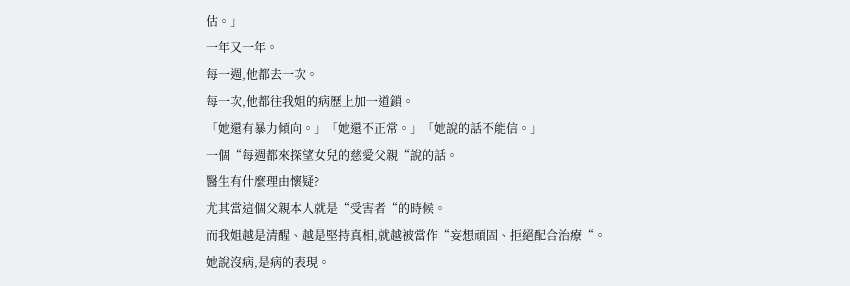估。」
一年又一年。
每一週,他都去一次。
每一次,他都往我姐的病歷上加一道鎖。
「她還有暴力傾向。」「她還不正常。」「她說的話不能信。」
一個“每週都來探望女兒的慈愛父親“說的話。
醫生有什麼理由懷疑?
尤其當這個父親本人就是“受害者“的時候。
而我姐越是清醒、越是堅持真相,就越被當作“妄想頑固、拒絕配合治療“。
她說沒病,是病的表現。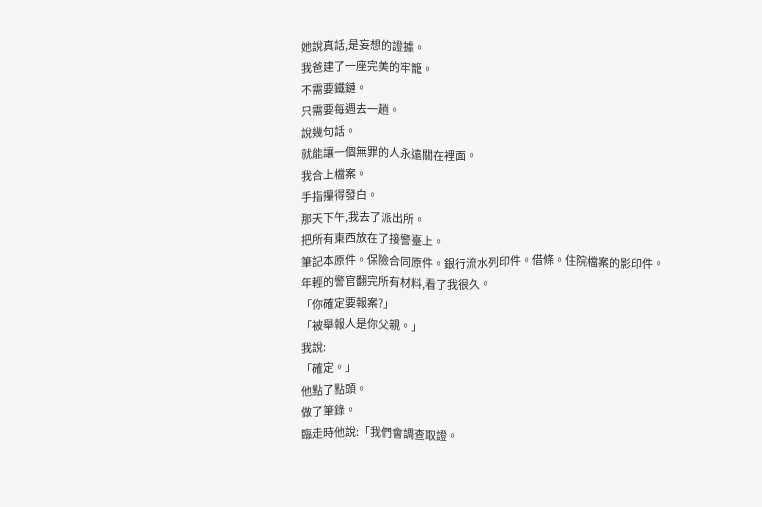她說真話,是妄想的證據。
我爸建了一座完美的牢籠。
不需要鐵鏈。
只需要每週去一趟。
說幾句話。
就能讓一個無罪的人永遠關在裡面。
我合上檔案。
手指攥得發白。
那天下午,我去了派出所。
把所有東西放在了接警臺上。
筆記本原件。保險合同原件。銀行流水列印件。借條。住院檔案的影印件。
年輕的警官翻完所有材料,看了我很久。
「你確定要報案?」
「被舉報人是你父親。」
我說:
「確定。」
他點了點頭。
做了筆錄。
臨走時他說:「我們會調查取證。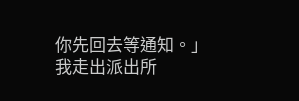你先回去等通知。」
我走出派出所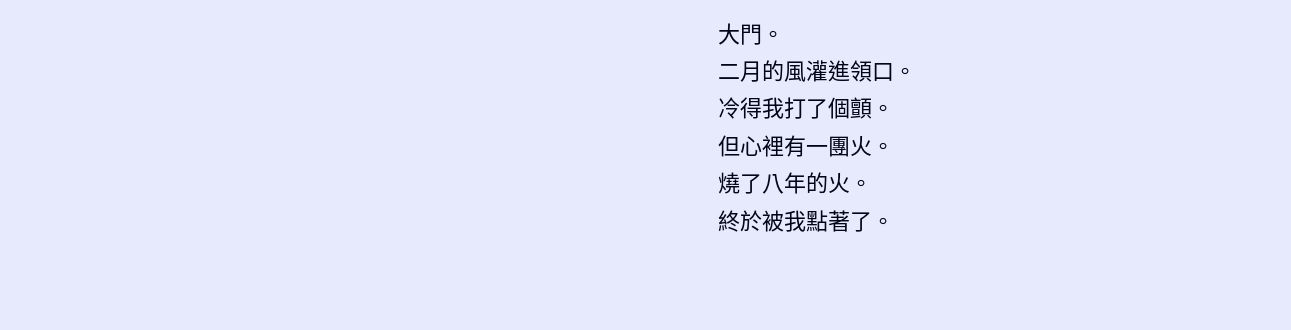大門。
二月的風灌進領口。
冷得我打了個顫。
但心裡有一團火。
燒了八年的火。
終於被我點著了。